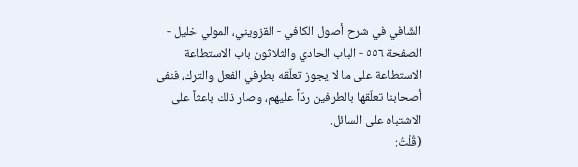الشّافي في شرح أصول الكافي - القزويني، المولي خليل - الصفحة ٥٥٦ - الباب الحادي والثلاثون باب الاستطاعة
الاستطاعة على ما لا يجوز تعلّقه بطرفي الفعل والترك، فنفى أصحابنا تعلّقها بالطرفين ردّاً عليهم، وصار ذلك باعثاً على الاشتباه على السائل.
(قُلْتُ: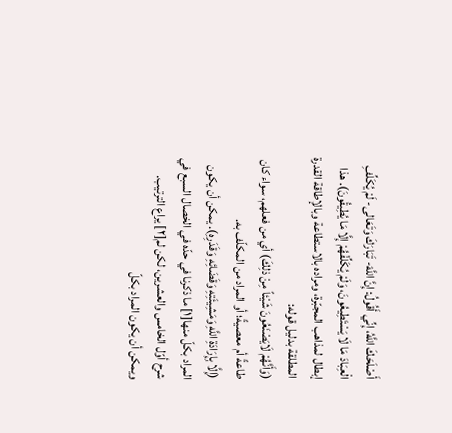أَصْلَحَكَ اللَّهُ، إِنِّي أَقُولُ: إِنَّ اللَّهَ- تَبَارَكَ وَتَعَالى- لَمْ يُكَلِّفِ الْعِبَادَ مَا لَا يَسْتَطِيعُونَ، وَلَمْ يُكَلِّفْهُمْ إِلَّا مَا يُطِيقُونَ). هذا إبطال لمذاهب المجبّرة، ومراده بالاستطاعة وبالإطاقة القدرة المطلقة بدليل قوله:
(وَأَنَّهُمْ لَايَصْنَعُونَ شَيْئاً مِنْ ذلِكَ) أي من فعلهم، سواء كان طاعةً أم معصيةً؛ أو المراد من المكلّف به.
(إِلَّا بِإِرَادَةِ اللَّهِ وَمَشِيئَتِهِ وَقَضَائِهِ وَقَدَرِهِ). يمكن أن يكون المراد بكلّ منها[١] ما ذكرنا في حدّه في الخصال السبع في شرح أوّل الخامس والعشرين، لكن لم[٢] يراع الترتيب.
ويمكن أن يكون المراد بكلّ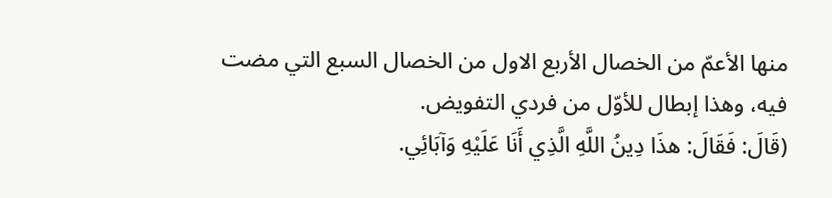منها الأعمّ من الخصال الأربع الاول من الخصال السبع التي مضت فيه، وهذا إبطال للأوّل من فردي التفويض.
(قَالَ: فَقَالَ: هذَا دِينُ اللَّهِ الَّذِي أَنَا عَلَيْهِ وَآبَائِي.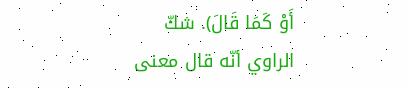أَوْ كَمَا قَالَ). شكّ الراوي أنّه قال معنى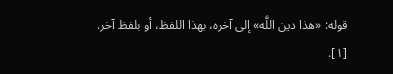قوله: «هذا دين اللَّه» إلى آخره، بهذا اللفظ، أو بلفظ آخر.
[١].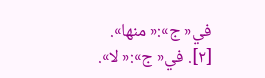في« ج»:« منها».
[٢]. في« ج»:« لا».